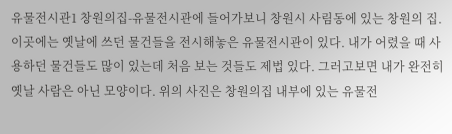유물전시관1 창원의집-유물전시관에 들어가보니 창원시 사림동에 있는 창원의 집. 이곳에는 옛날에 쓰던 물건들을 전시해놓은 유물전시관이 있다. 내가 어렸을 때 사용하던 물건들도 많이 있는데 처음 보는 것들도 제법 있다. 그러고보면 내가 완전히 옛날 사람은 아닌 모양이다. 위의 사진은 창원의집 내부에 있는 유물전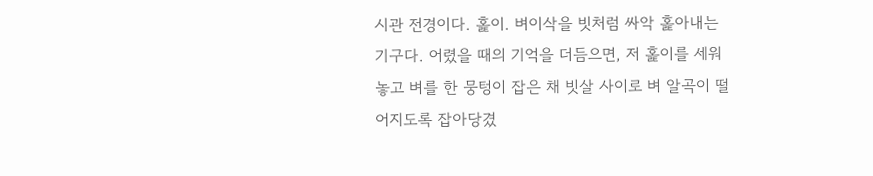시관 전경이다. 홅이. 벼이삭을 빗처럼 싸악 홅아내는 기구다. 어렸을 때의 기억을 더듬으면, 저 홅이를 세워놓고 벼를 한 뭉텅이 잡은 채 빗살 사이로 벼 알곡이 떨어지도록 잡아당겼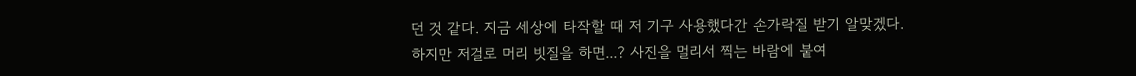던 것 같다. 지금 세상에 타작할 때 저 기구 사용했다간 손가락질 받기 알맞겠다. 하지만 저걸로 머리 빗질을 하면...? 사진을 멀리서 찍는 바람에 붙여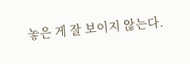놓은 게 잘 보이지 않는다.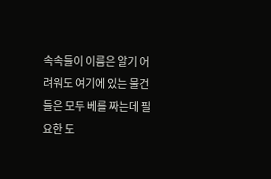속속들이 이름은 알기 어려워도 여기에 있는 물건들은 모두 베를 짜는데 필요한 도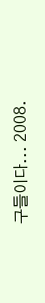구들이다... 2008.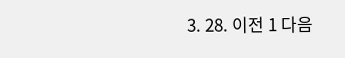3. 28. 이전 1 다음